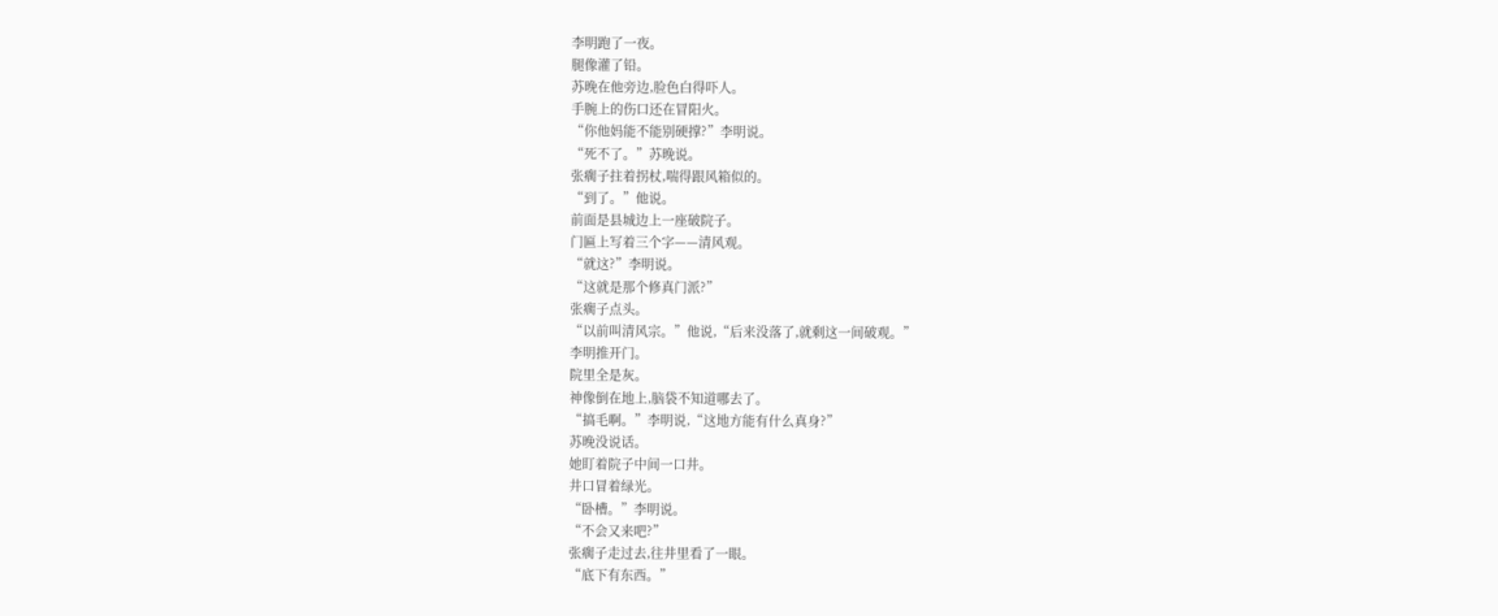李明跑了一夜。
腿像灌了铅。
苏晚在他旁边,脸色白得吓人。
手腕上的伤口还在冒阳火。
“你他妈能不能别硬撑?”李明说。
“死不了。”苏晚说。
张瘸子拄着拐杖,喘得跟风箱似的。
“到了。”他说。
前面是县城边上一座破院子。
门匾上写着三个字——清风观。
“就这?”李明说。
“这就是那个修真门派?”
张瘸子点头。
“以前叫清风宗。”他说,“后来没落了,就剩这一间破观。”
李明推开门。
院里全是灰。
神像倒在地上,脑袋不知道哪去了。
“搞毛啊。”李明说,“这地方能有什么真身?”
苏晚没说话。
她盯着院子中间一口井。
井口冒着绿光。
“卧槽。”李明说。
“不会又来吧?”
张瘸子走过去,往井里看了一眼。
“底下有东西。”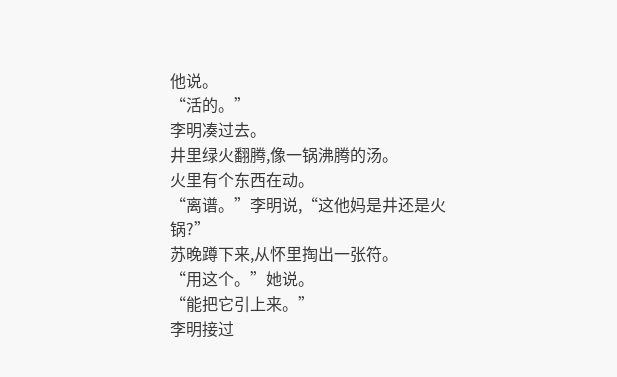他说。
“活的。”
李明凑过去。
井里绿火翻腾,像一锅沸腾的汤。
火里有个东西在动。
“离谱。”李明说,“这他妈是井还是火锅?”
苏晚蹲下来,从怀里掏出一张符。
“用这个。”她说。
“能把它引上来。”
李明接过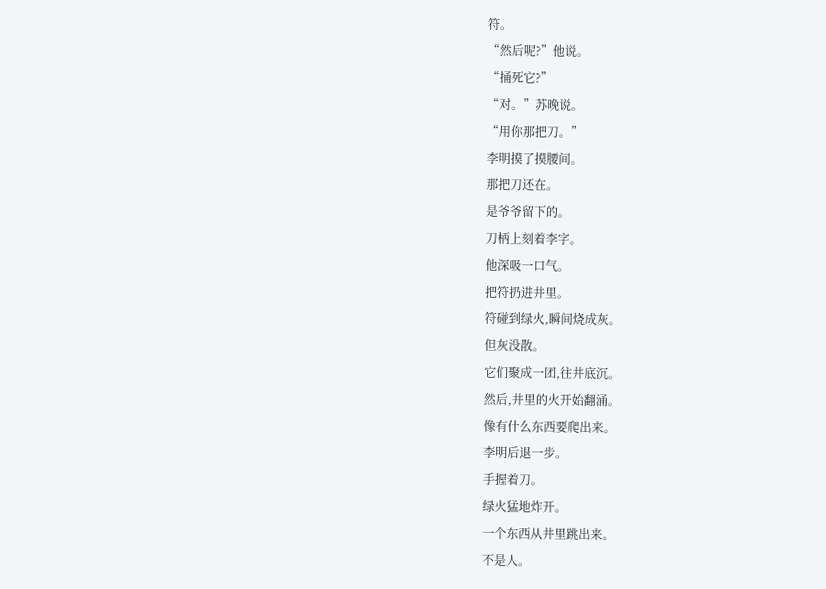符。
“然后呢?”他说。
“捅死它?”
“对。”苏晚说。
“用你那把刀。”
李明摸了摸腰间。
那把刀还在。
是爷爷留下的。
刀柄上刻着李字。
他深吸一口气。
把符扔进井里。
符碰到绿火,瞬间烧成灰。
但灰没散。
它们聚成一团,往井底沉。
然后,井里的火开始翻涌。
像有什么东西要爬出来。
李明后退一步。
手握着刀。
绿火猛地炸开。
一个东西从井里跳出来。
不是人。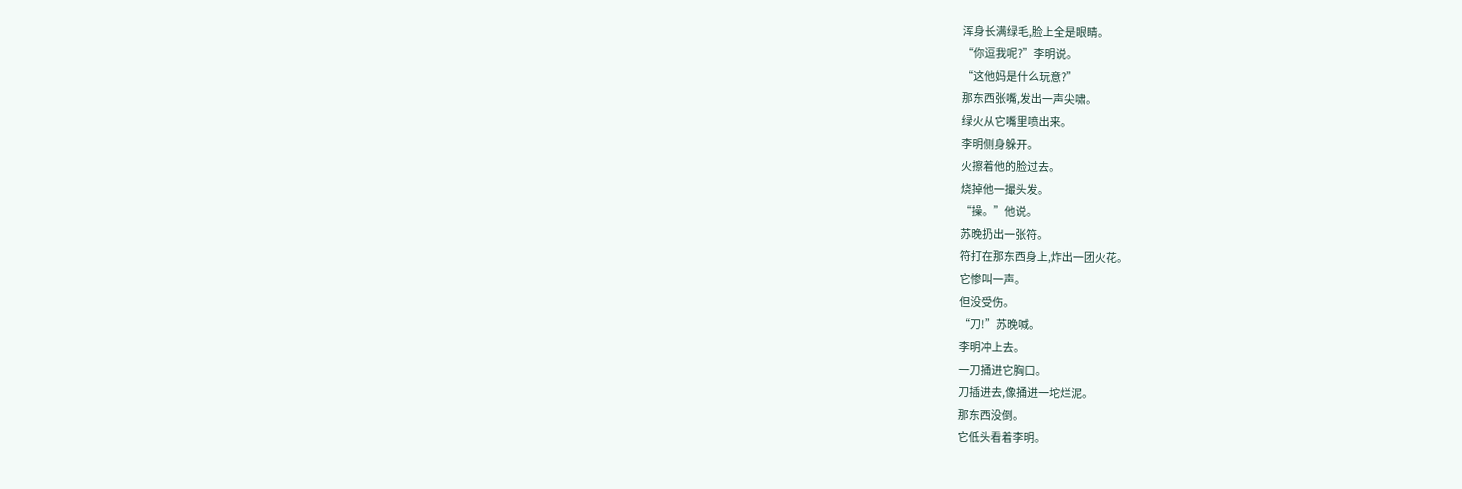浑身长满绿毛,脸上全是眼睛。
“你逗我呢?”李明说。
“这他妈是什么玩意?”
那东西张嘴,发出一声尖啸。
绿火从它嘴里喷出来。
李明侧身躲开。
火擦着他的脸过去。
烧掉他一撮头发。
“操。”他说。
苏晚扔出一张符。
符打在那东西身上,炸出一团火花。
它惨叫一声。
但没受伤。
“刀!”苏晚喊。
李明冲上去。
一刀捅进它胸口。
刀插进去,像捅进一坨烂泥。
那东西没倒。
它低头看着李明。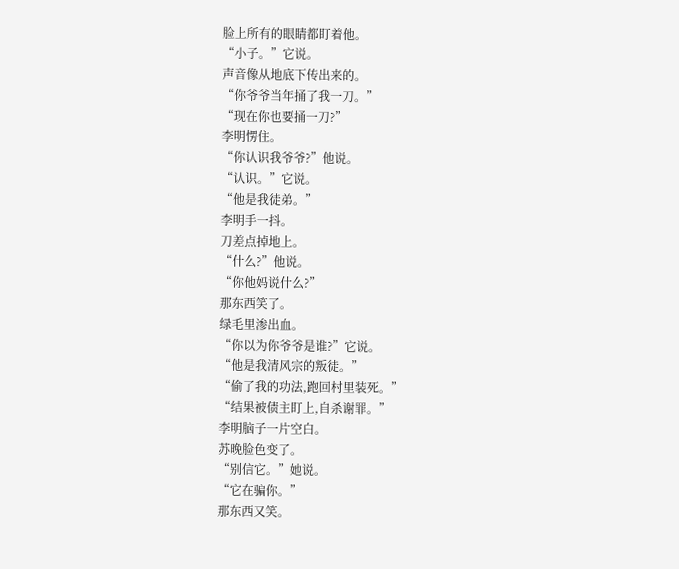脸上所有的眼睛都盯着他。
“小子。”它说。
声音像从地底下传出来的。
“你爷爷当年捅了我一刀。”
“现在你也要捅一刀?”
李明愣住。
“你认识我爷爷?”他说。
“认识。”它说。
“他是我徒弟。”
李明手一抖。
刀差点掉地上。
“什么?”他说。
“你他妈说什么?”
那东西笑了。
绿毛里渗出血。
“你以为你爷爷是谁?”它说。
“他是我清风宗的叛徒。”
“偷了我的功法,跑回村里装死。”
“结果被债主盯上,自杀谢罪。”
李明脑子一片空白。
苏晚脸色变了。
“别信它。”她说。
“它在骗你。”
那东西又笑。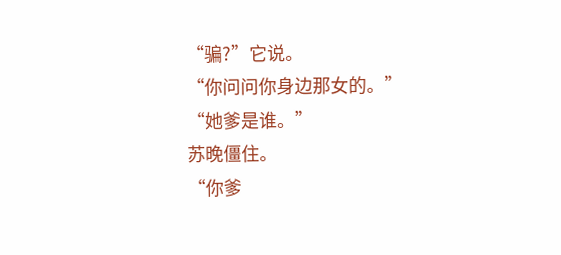“骗?”它说。
“你问问你身边那女的。”
“她爹是谁。”
苏晚僵住。
“你爹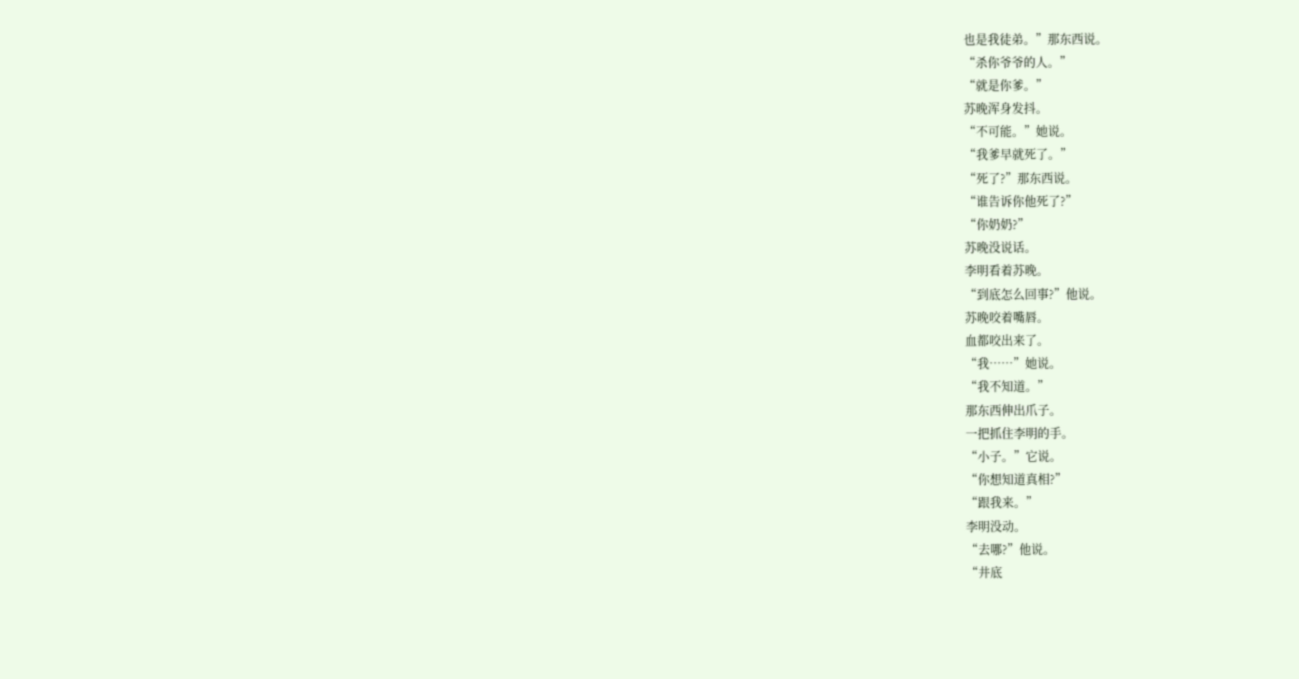也是我徒弟。”那东西说。
“杀你爷爷的人。”
“就是你爹。”
苏晚浑身发抖。
“不可能。”她说。
“我爹早就死了。”
“死了?”那东西说。
“谁告诉你他死了?”
“你奶奶?”
苏晚没说话。
李明看着苏晚。
“到底怎么回事?”他说。
苏晚咬着嘴唇。
血都咬出来了。
“我……”她说。
“我不知道。”
那东西伸出爪子。
一把抓住李明的手。
“小子。”它说。
“你想知道真相?”
“跟我来。”
李明没动。
“去哪?”他说。
“井底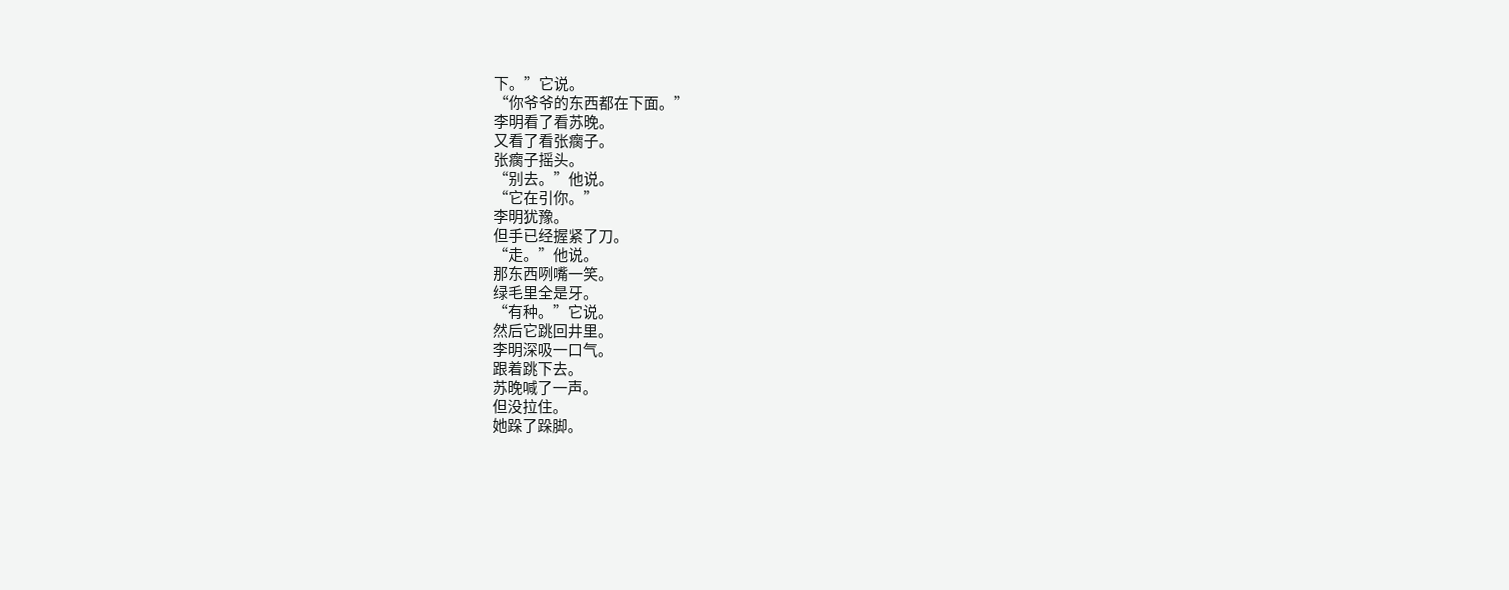下。”它说。
“你爷爷的东西都在下面。”
李明看了看苏晚。
又看了看张瘸子。
张瘸子摇头。
“别去。”他说。
“它在引你。”
李明犹豫。
但手已经握紧了刀。
“走。”他说。
那东西咧嘴一笑。
绿毛里全是牙。
“有种。”它说。
然后它跳回井里。
李明深吸一口气。
跟着跳下去。
苏晚喊了一声。
但没拉住。
她跺了跺脚。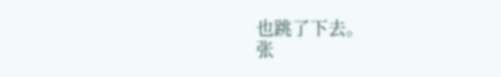也跳了下去。
张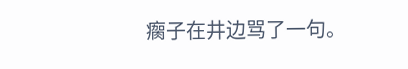瘸子在井边骂了一句。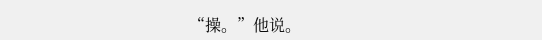“操。”他说。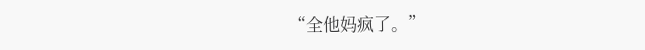“全他妈疯了。”